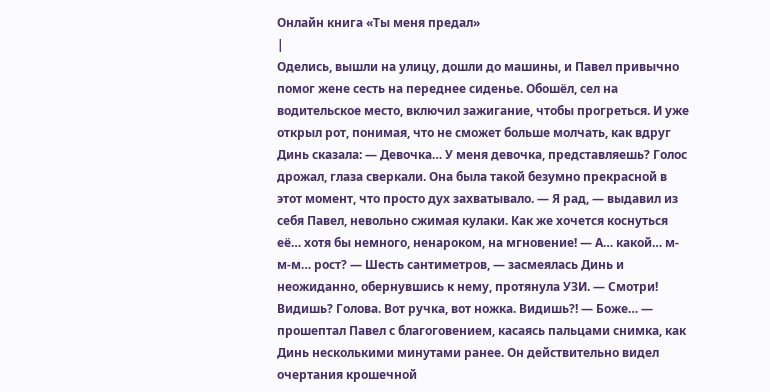Онлайн книга «Ты меня предал»
|
Оделись, вышли на улицу, дошли до машины, и Павел привычно помог жене сесть на переднее сиденье. Обошёл, сел на водительское место, включил зажигание, чтобы прогреться. И уже открыл рот, понимая, что не сможет больше молчать, как вдруг Динь сказала: — Девочка… У меня девочка, представляешь? Голос дрожал, глаза сверкали. Она была такой безумно прекрасной в этот момент, что просто дух захватывало. — Я рад, — выдавил из себя Павел, невольно сжимая кулаки. Как же хочется коснуться её… хотя бы немного, ненароком, на мгновение! — А… какой… м-м-м… рост? — Шесть сантиметров, — засмеялась Динь и неожиданно, обернувшись к нему, протянула УЗИ. — Смотри! Видишь? Голова. Вот ручка, вот ножка. Видишь?! — Боже… — прошептал Павел с благоговением, касаясь пальцами снимка, как Динь несколькими минутами ранее. Он действительно видел очертания крошечной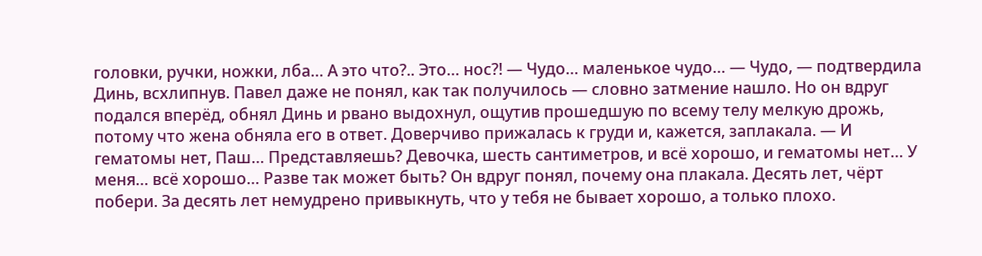головки, ручки, ножки, лба… А это что?.. Это… нос?! — Чудо… маленькое чудо… — Чудо, — подтвердила Динь, всхлипнув. Павел даже не понял, как так получилось — словно затмение нашло. Но он вдруг подался вперёд, обнял Динь и рвано выдохнул, ощутив прошедшую по всему телу мелкую дрожь, потому что жена обняла его в ответ. Доверчиво прижалась к груди и, кажется, заплакала. — И гематомы нет, Паш… Представляешь? Девочка, шесть сантиметров, и всё хорошо, и гематомы нет… У меня… всё хорошо… Разве так может быть? Он вдруг понял, почему она плакала. Десять лет, чёрт побери. За десять лет немудрено привыкнуть, что у тебя не бывает хорошо, а только плохо.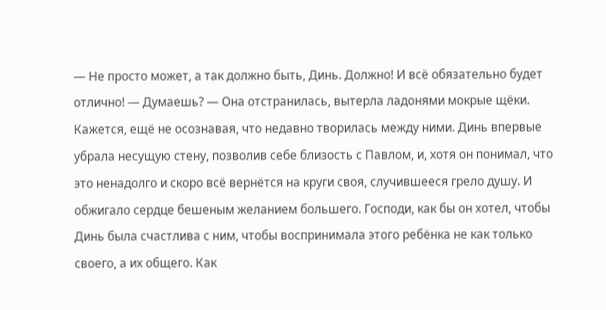— Не просто может, а так должно быть, Динь. Должно! И всё обязательно будет отлично! — Думаешь? — Она отстранилась, вытерла ладонями мокрые щёки. Кажется, ещё не осознавая, что недавно творилась между ними. Динь впервые убрала несущую стену, позволив себе близость с Павлом, и, хотя он понимал, что это ненадолго и скоро всё вернётся на круги своя, случившееся грело душу. И обжигало сердце бешеным желанием большего. Господи, как бы он хотел, чтобы Динь была счастлива с ним, чтобы воспринимала этого ребёнка не как только своего, а их общего. Как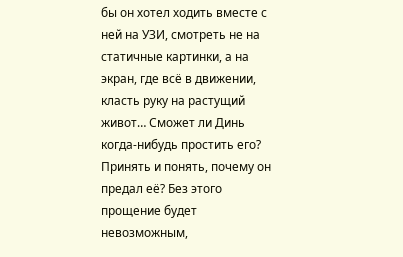бы он хотел ходить вместе с ней на УЗИ, смотреть не на статичные картинки, а на экран, где всё в движении, класть руку на растущий живот… Сможет ли Динь когда-нибудь простить его? Принять и понять, почему он предал её? Без этого прощение будет невозможным,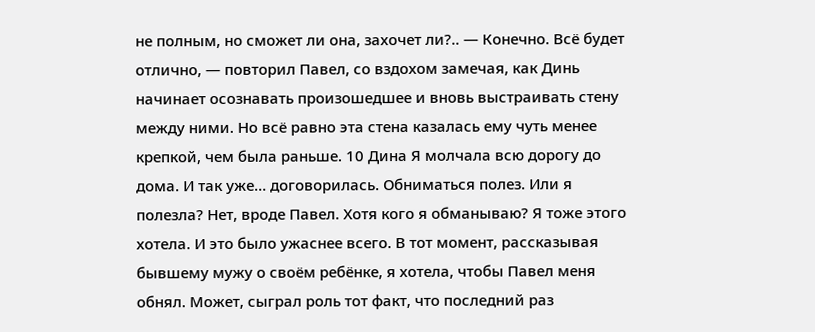не полным, но сможет ли она, захочет ли?.. — Конечно. Всё будет отлично, — повторил Павел, со вздохом замечая, как Динь начинает осознавать произошедшее и вновь выстраивать стену между ними. Но всё равно эта стена казалась ему чуть менее крепкой, чем была раньше. 10 Дина Я молчала всю дорогу до дома. И так уже… договорилась. Обниматься полез. Или я полезла? Нет, вроде Павел. Хотя кого я обманываю? Я тоже этого хотела. И это было ужаснее всего. В тот момент, рассказывая бывшему мужу о своём ребёнке, я хотела, чтобы Павел меня обнял. Может, сыграл роль тот факт, что последний раз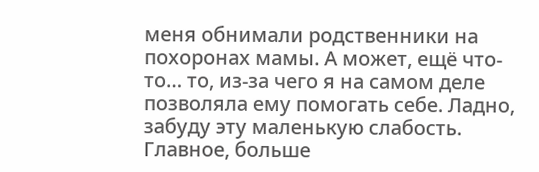меня обнимали родственники на похоронах мамы. А может, ещё что-то… то, из-за чего я на самом деле позволяла ему помогать себе. Ладно, забуду эту маленькую слабость. Главное, больше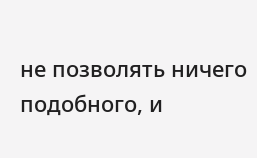не позволять ничего подобного, и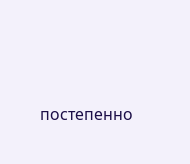постепенно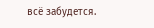всё забудется.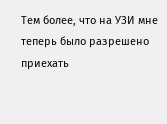Тем более, что на УЗИ мне теперь было разрешено приехать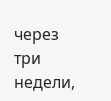через три недели,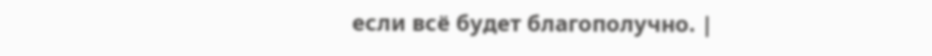если всё будет благополучно. |